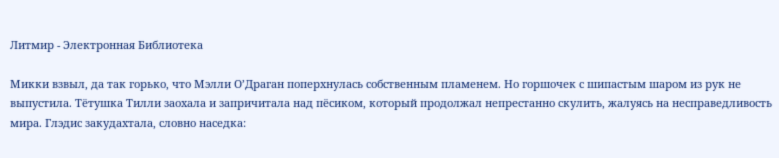Литмир - Электронная Библиотека

Микки взвыл, да так горько, что Мэлли О’Драган поперхнулась собственным пламенем. Но горшочек с шипастым шаром из рук не выпустила. Тётушка Тилли заохала и запричитала над пёсиком, который продолжал непрестанно скулить, жалуясь на несправедливость мира. Глэдис закудахтала, словно наседка: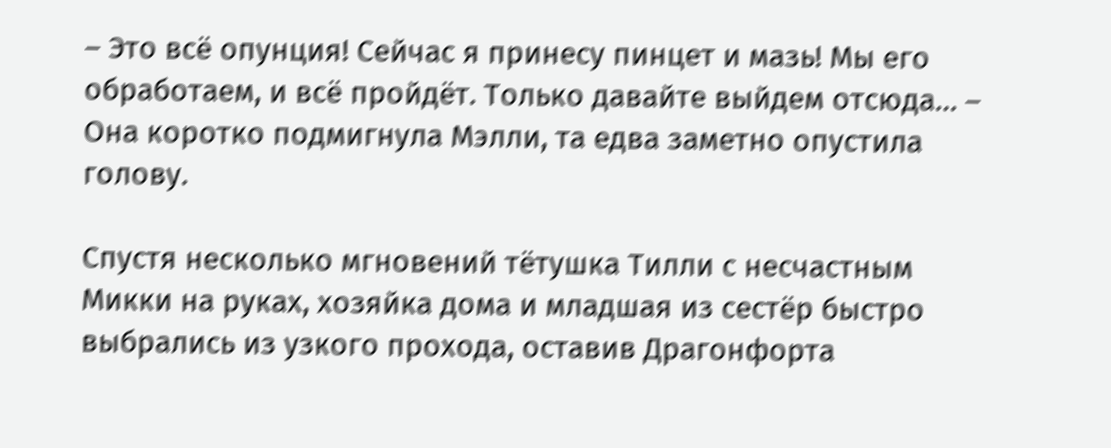– Это всё опунция! Сейчас я принесу пинцет и мазь! Мы его обработаем, и всё пройдёт. Только давайте выйдем отсюда… – Она коротко подмигнула Мэлли, та едва заметно опустила голову.

Спустя несколько мгновений тётушка Тилли с несчастным Микки на руках, хозяйка дома и младшая из сестёр быстро выбрались из узкого прохода, оставив Драгонфорта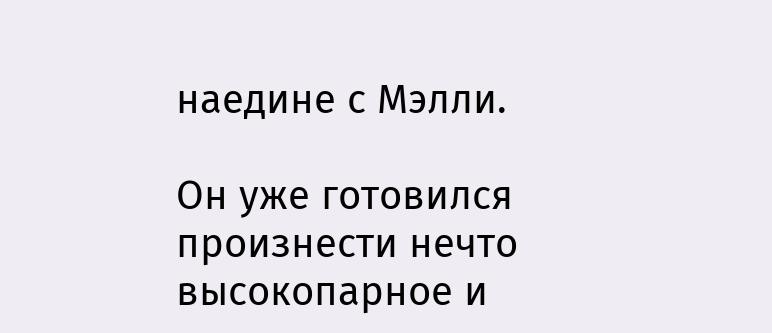наедине с Мэлли.

Он уже готовился произнести нечто высокопарное и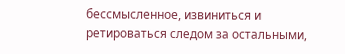бессмысленное, извиниться и ретироваться следом за остальными,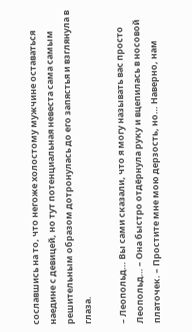сославшись на то, что негоже холостому мужчине оставаться наедине с девицей, но тут потенциальная невеста сама самым решительным образом дотронулась до его запястья и взглянула в глаза.

– Леопольд… Вы сами сказали, что я могу называть вас просто Леопольд… – Она быстро отдёрнула руку и вцепилась в носовой платочек. – Простите мне мою дерзость, но… Наверно, нам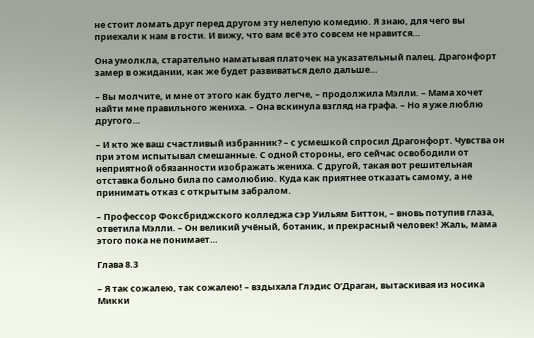не стоит ломать друг перед другом эту нелепую комедию. Я знаю, для чего вы приехали к нам в гости. И вижу, что вам всё это совсем не нравится…

Она умолкла, старательно наматывая платочек на указательный палец. Драгонфорт замер в ожидании, как же будет развиваться дело дальше…

– Вы молчите, и мне от этого как будто легче, – продолжила Мэлли. – Мама хочет найти мне правильного жениха. – Она вскинула взгляд на графа. – Но я уже люблю другого…

– И кто же ваш счастливый избранник? – с усмешкой спросил Драгонфорт. Чувства он при этом испытывал смешанные. С одной стороны, его сейчас освободили от неприятной обязанности изображать жениха. С другой, такая вот решительная отставка больно била по самолюбию. Куда как приятнее отказать самому, а не принимать отказ с открытым забралом.

– Профессор Фоксбриджского колледжа сэр Уильям Биттон, – вновь потупив глаза, ответила Мэлли. – Он великий учёный, ботаник, и прекрасный человек! Жаль, мама этого пока не понимает…

Глава 8.3

– Я так сожалею, так сожалею! – вздыхала Глэдис О’Драган, вытаскивая из носика Микки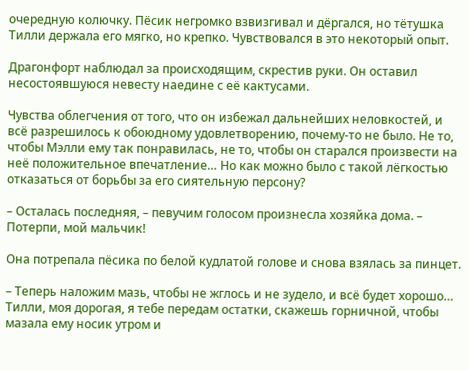очередную колючку. Пёсик негромко взвизгивал и дёргался, но тётушка Тилли держала его мягко, но крепко. Чувствовался в это некоторый опыт.

Драгонфорт наблюдал за происходящим, скрестив руки. Он оставил несостоявшуюся невесту наедине с её кактусами.

Чувства облегчения от того, что он избежал дальнейших неловкостей, и всё разрешилось к обоюдному удовлетворению, почему-то не было. Не то, чтобы Мэлли ему так понравилась, не то, чтобы он старался произвести на неё положительное впечатление… Но как можно было с такой лёгкостью отказаться от борьбы за его сиятельную персону?

– Осталась последняя, – певучим голосом произнесла хозяйка дома. – Потерпи, мой мальчик!

Она потрепала пёсика по белой кудлатой голове и снова взялась за пинцет.

– Теперь наложим мазь, чтобы не жглось и не зудело, и всё будет хорошо… Тилли, моя дорогая, я тебе передам остатки, скажешь горничной, чтобы мазала ему носик утром и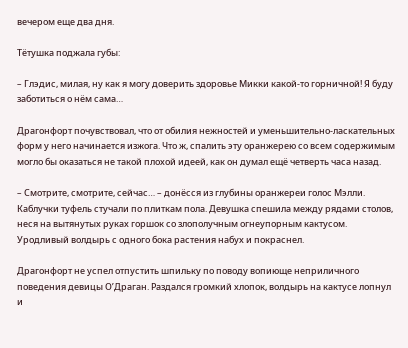вечером еще два дня.

Тётушка поджала губы:

– Глэдис, милая, ну как я могу доверить здоровье Микки какой-то горничной! Я буду заботиться о нём сама…

Драгонфорт почувствовал, что от обилия нежностей и уменьшительно-ласкательных форм у него начинается изжога. Что ж, спалить эту оранжерею со всем содержимым могло бы оказаться не такой плохой идеей, как он думал ещё четверть часа назад.

– Смотрите, смотрите, сейчас… – донёсся из глубины оранжереи голос Мэлли. Каблучки туфель стучали по плиткам пола. Девушка спешила между рядами столов, неся на вытянутых руках горшок со злополучным огнеупорным кактусом. Уродливый волдырь с одного бока растения набух и покраснел.

Драгонфорт не успел отпустить шпильку по поводу вопиюще неприличного поведения девицы О’Драган. Раздался громкий хлопок, волдырь на кактусе лопнул и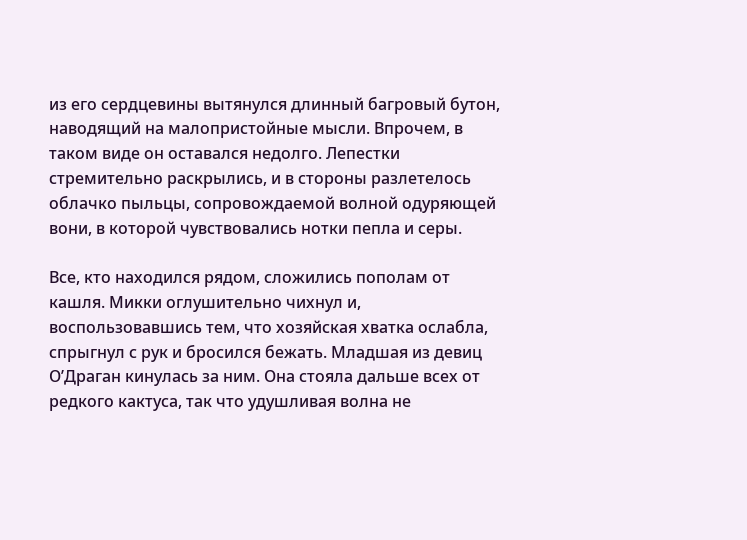из его сердцевины вытянулся длинный багровый бутон, наводящий на малопристойные мысли. Впрочем, в таком виде он оставался недолго. Лепестки стремительно раскрылись, и в стороны разлетелось облачко пыльцы, сопровождаемой волной одуряющей вони, в которой чувствовались нотки пепла и серы.

Все, кто находился рядом, сложились пополам от кашля. Микки оглушительно чихнул и, воспользовавшись тем, что хозяйская хватка ослабла, спрыгнул с рук и бросился бежать. Младшая из девиц О’Драган кинулась за ним. Она стояла дальше всех от редкого кактуса, так что удушливая волна не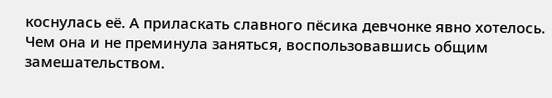коснулась её. А приласкать славного пёсика девчонке явно хотелось. Чем она и не преминула заняться, воспользовавшись общим замешательством.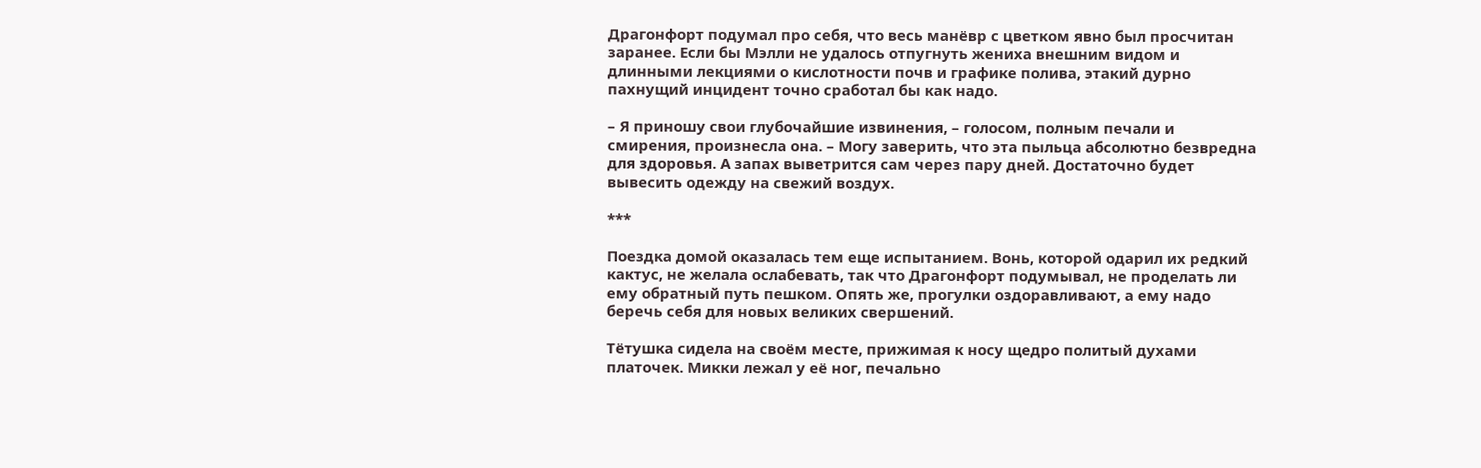Драгонфорт подумал про себя, что весь манёвр с цветком явно был просчитан заранее. Если бы Мэлли не удалось отпугнуть жениха внешним видом и длинными лекциями о кислотности почв и графике полива, этакий дурно пахнущий инцидент точно сработал бы как надо.

– Я приношу свои глубочайшие извинения, – голосом, полным печали и смирения, произнесла она. – Могу заверить, что эта пыльца абсолютно безвредна для здоровья. А запах выветрится сам через пару дней. Достаточно будет вывесить одежду на свежий воздух.

***

Поездка домой оказалась тем еще испытанием. Вонь, которой одарил их редкий кактус, не желала ослабевать, так что Драгонфорт подумывал, не проделать ли ему обратный путь пешком. Опять же, прогулки оздоравливают, а ему надо беречь себя для новых великих свершений.

Тётушка сидела на своём месте, прижимая к носу щедро политый духами платочек. Микки лежал у её ног, печально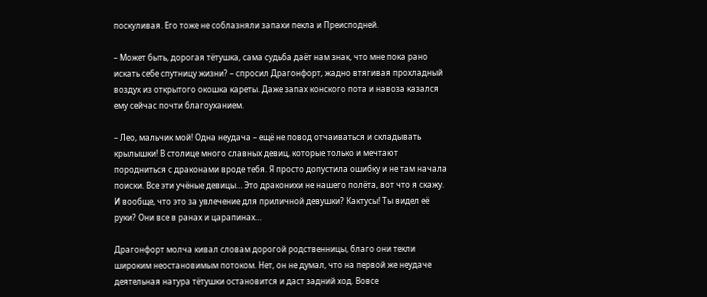поскуливая. Его тоже не соблазняли запахи пекла и Преисподней.

– Может быть, дорогая тётушка, сама судьба даёт нам знак, что мне пока рано искать себе спутницу жизни? – спросил Драгонфорт, жадно втягивая прохладный воздух из открытого окошка кареты. Даже запах конского пота и навоза казался ему сейчас почти благоуханием.

– Лео, мальчик мой! Одна неудача – ещё не повод отчаиваться и складывать крылышки! В столице много славных девиц, которые только и мечтают породниться с драконами вроде тебя. Я просто допустила ошибку и не там начала поиски. Все эти учёные девицы… Это драконихи не нашего полёта, вот что я скажу. И вообще, что это за увлечение для приличной девушки? Кактусы! Ты видел её руки? Они все в ранах и царапинах…

Драгонфорт молча кивал словам дорогой родственницы, благо они текли широким неостановимым потоком. Нет, он не думал, что на первой же неудаче деятельная натура тётушки остановится и даст задний ход. Вовсе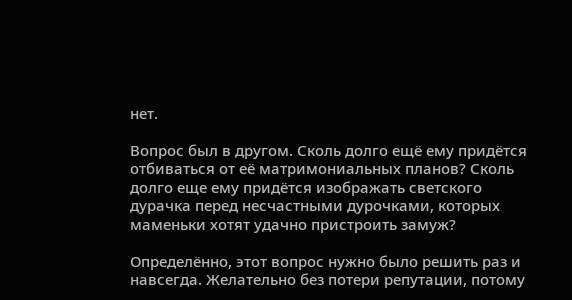нет.

Вопрос был в другом. Сколь долго ещё ему придётся отбиваться от её матримониальных планов? Сколь долго еще ему придётся изображать светского дурачка перед несчастными дурочками, которых маменьки хотят удачно пристроить замуж?

Определённо, этот вопрос нужно было решить раз и навсегда. Желательно без потери репутации, потому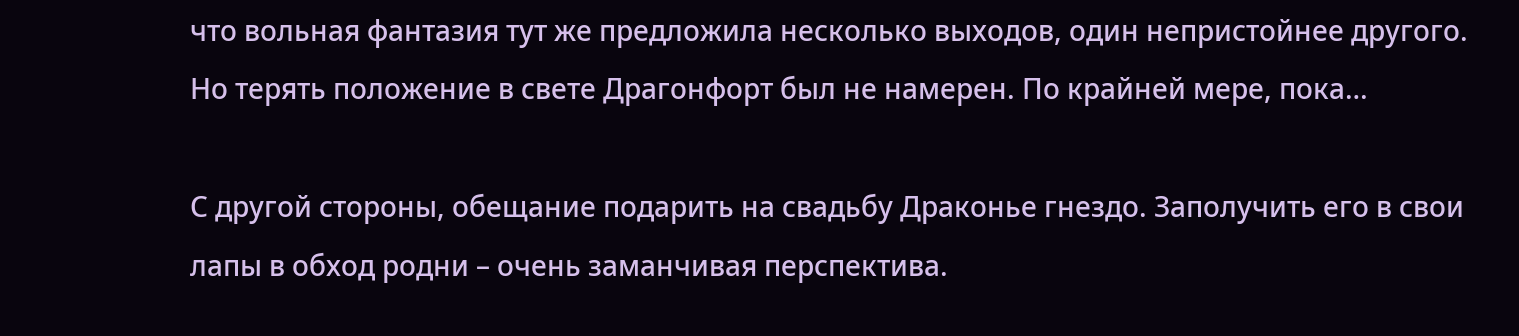что вольная фантазия тут же предложила несколько выходов, один непристойнее другого. Но терять положение в свете Драгонфорт был не намерен. По крайней мере, пока…

С другой стороны, обещание подарить на свадьбу Драконье гнездо. Заполучить его в свои лапы в обход родни – очень заманчивая перспектива.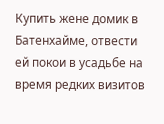Купить жене домик в Батенхайме, отвести ей покои в усадьбе на время редких визитов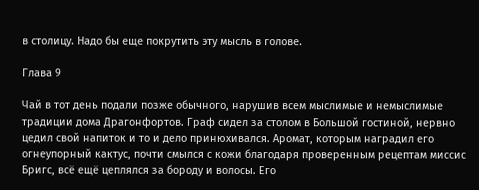в столицу. Надо бы еще покрутить эту мысль в голове.

Глава 9

Чай в тот день подали позже обычного, нарушив всем мыслимые и немыслимые традиции дома Драгонфортов. Граф сидел за столом в Большой гостиной, нервно цедил свой напиток и то и дело принюхивался. Аромат, которым наградил его огнеупорный кактус, почти смылся с кожи благодаря проверенным рецептам миссис Бригс, всё ещё цеплялся за бороду и волосы. Его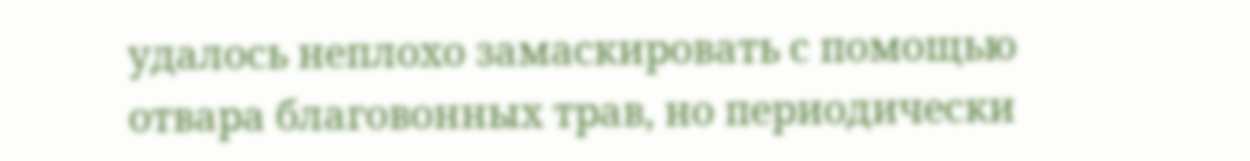удалось неплохо замаскировать с помощью отвара благовонных трав, но периодически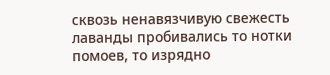сквозь ненавязчивую свежесть лаванды пробивались то нотки помоев, то изрядно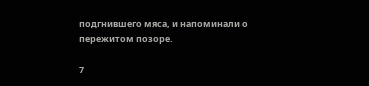подгнившего мяса, и напоминали о пережитом позоре.

7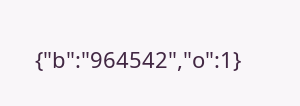{"b":"964542","o":1}